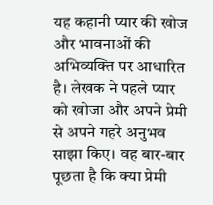यह कहानी प्यार की खोज और भावनाओं की अभिव्यक्ति पर आधारित है। लेखक ने पहले प्यार को खोजा और अपने प्रेमी से अपने गहरे अनुभव साझा किए। वह बार-बार पूछता है कि क्या प्रेमी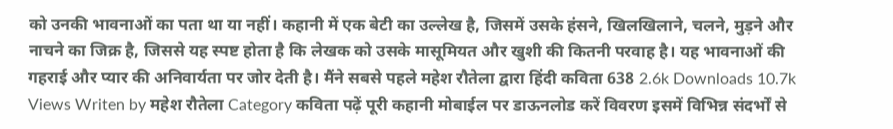को उनकी भावनाओं का पता था या नहीं। कहानी में एक बेटी का उल्लेख है, जिसमें उसके हंसने, खिलखिलाने, चलने, मुड़ने और नाचने का जिक्र है, जिससे यह स्पष्ट होता है कि लेखक को उसके मासूमियत और खुशी की कितनी परवाह है। यह भावनाओं की गहराई और प्यार की अनिवार्यता पर जोर देती है। मैंने सबसे पहले महेश रौतेला द्वारा हिंदी कविता 638 2.6k Downloads 10.7k Views Writen by महेश रौतेला Category कविता पढ़ें पूरी कहानी मोबाईल पर डाऊनलोड करें विवरण इसमें विभिन्न संदर्भों से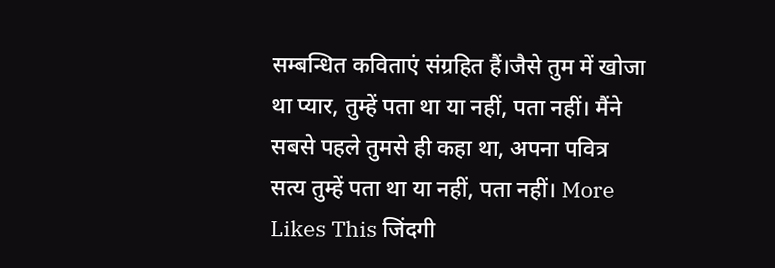सम्बन्धित कविताएं संग्रहित हैं।जैसे तुम में खोजा था प्यार, तुम्हें पता था या नहीं, पता नहीं। मैंने सबसे पहले तुमसे ही कहा था, अपना पवित्र सत्य तुम्हें पता था या नहीं, पता नहीं। More Likes This जिंदगी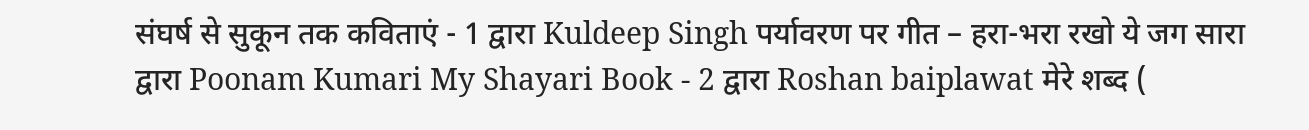संघर्ष से सुकून तक कविताएं - 1 द्वारा Kuldeep Singh पर्यावरण पर गीत – हरा-भरा रखो ये जग सारा द्वारा Poonam Kumari My Shayari Book - 2 द्वारा Roshan baiplawat मेरे शब्द (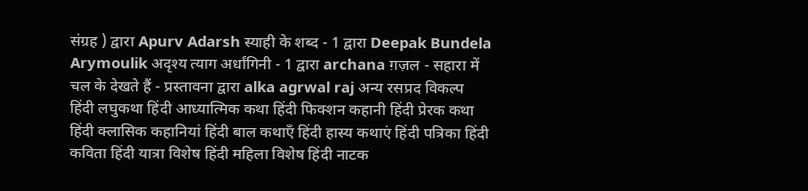संग्रह ) द्वारा Apurv Adarsh स्याही के शब्द - 1 द्वारा Deepak Bundela Arymoulik अदृश्य त्याग अर्धांगिनी - 1 द्वारा archana ग़ज़ल - सहारा में चल के देखते हैं - प्रस्तावना द्वारा alka agrwal raj अन्य रसप्रद विकल्प हिंदी लघुकथा हिंदी आध्यात्मिक कथा हिंदी फिक्शन कहानी हिंदी प्रेरक कथा हिंदी क्लासिक कहानियां हिंदी बाल कथाएँ हिंदी हास्य कथाएं हिंदी पत्रिका हिंदी कविता हिंदी यात्रा विशेष हिंदी महिला विशेष हिंदी नाटक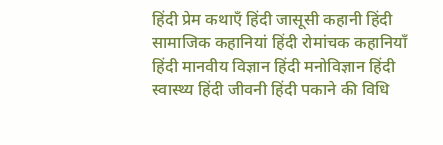हिंदी प्रेम कथाएँ हिंदी जासूसी कहानी हिंदी सामाजिक कहानियां हिंदी रोमांचक कहानियाँ हिंदी मानवीय विज्ञान हिंदी मनोविज्ञान हिंदी स्वास्थ्य हिंदी जीवनी हिंदी पकाने की विधि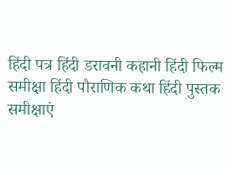हिंदी पत्र हिंदी डरावनी कहानी हिंदी फिल्म समीक्षा हिंदी पौराणिक कथा हिंदी पुस्तक समीक्षाएं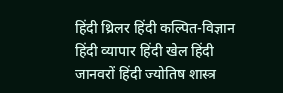हिंदी थ्रिलर हिंदी कल्पित-विज्ञान हिंदी व्यापार हिंदी खेल हिंदी जानवरों हिंदी ज्योतिष शास्त्र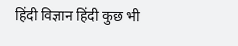हिंदी विज्ञान हिंदी कुछ भी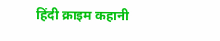हिंदी क्राइम कहानी